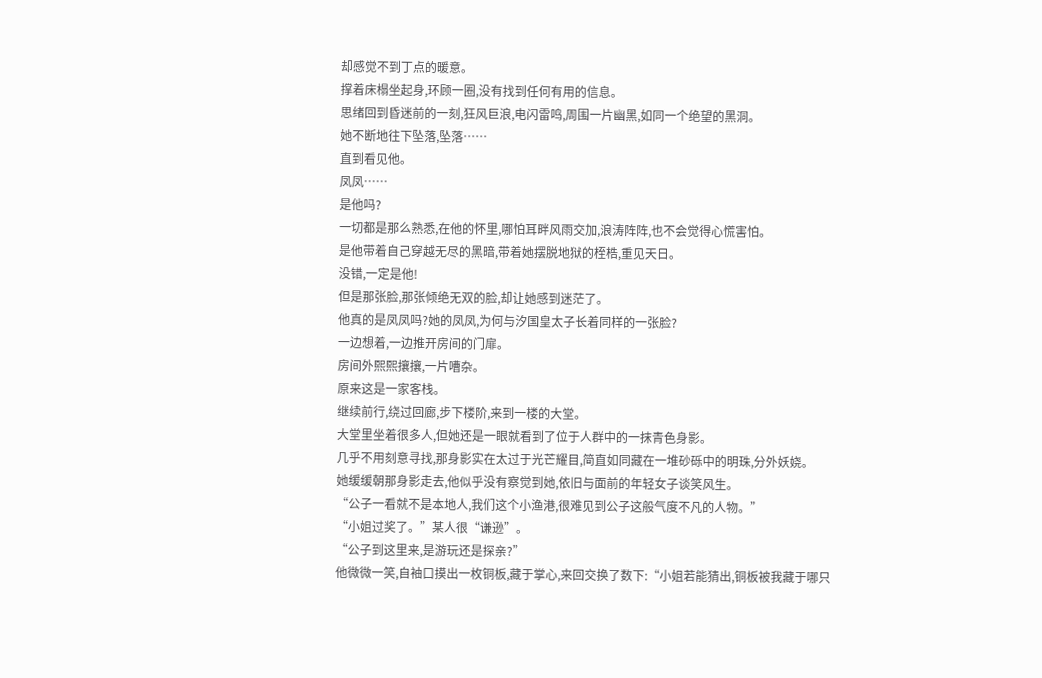却感觉不到丁点的暖意。
撑着床榻坐起身,环顾一圈,没有找到任何有用的信息。
思绪回到昏迷前的一刻,狂风巨浪,电闪雷鸣,周围一片幽黑,如同一个绝望的黑洞。
她不断地往下坠落,坠落……
直到看见他。
凤凤……
是他吗?
一切都是那么熟悉,在他的怀里,哪怕耳畔风雨交加,浪涛阵阵,也不会觉得心慌害怕。
是他带着自己穿越无尽的黑暗,带着她摆脱地狱的桎梏,重见天日。
没错,一定是他!
但是那张脸,那张倾绝无双的脸,却让她感到迷茫了。
他真的是凤凤吗?她的凤凤,为何与汐国皇太子长着同样的一张脸?
一边想着,一边推开房间的门扉。
房间外熙熙攘攘,一片嘈杂。
原来这是一家客栈。
继续前行,绕过回廊,步下楼阶,来到一楼的大堂。
大堂里坐着很多人,但她还是一眼就看到了位于人群中的一抹青色身影。
几乎不用刻意寻找,那身影实在太过于光芒耀目,简直如同藏在一堆砂砾中的明珠,分外妖娆。
她缓缓朝那身影走去,他似乎没有察觉到她,依旧与面前的年轻女子谈笑风生。
“公子一看就不是本地人,我们这个小渔港,很难见到公子这般气度不凡的人物。”
“小姐过奖了。”某人很“谦逊”。
“公子到这里来,是游玩还是探亲?”
他微微一笑,自袖口摸出一枚铜板,藏于掌心,来回交换了数下:“小姐若能猜出,铜板被我藏于哪只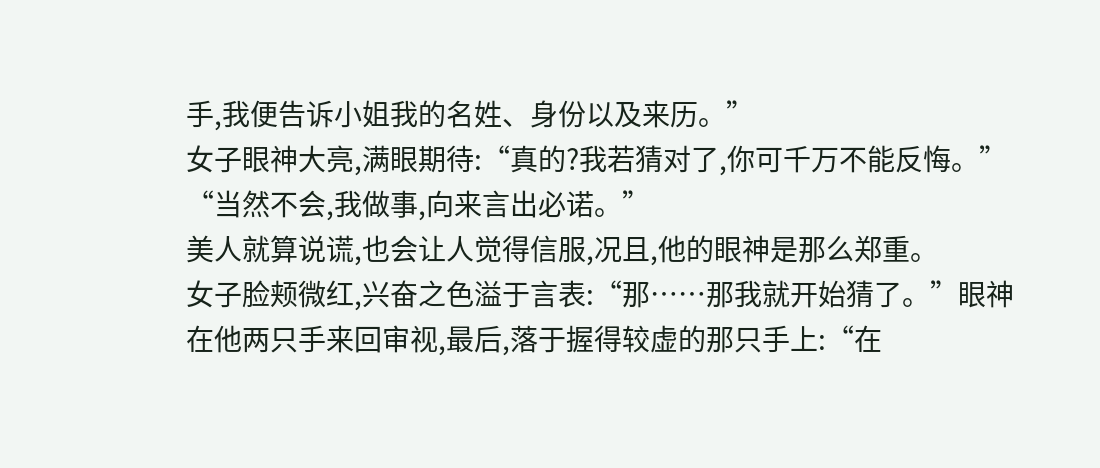手,我便告诉小姐我的名姓、身份以及来历。”
女子眼神大亮,满眼期待:“真的?我若猜对了,你可千万不能反悔。”
“当然不会,我做事,向来言出必诺。”
美人就算说谎,也会让人觉得信服,况且,他的眼神是那么郑重。
女子脸颊微红,兴奋之色溢于言表:“那……那我就开始猜了。”眼神在他两只手来回审视,最后,落于握得较虚的那只手上:“在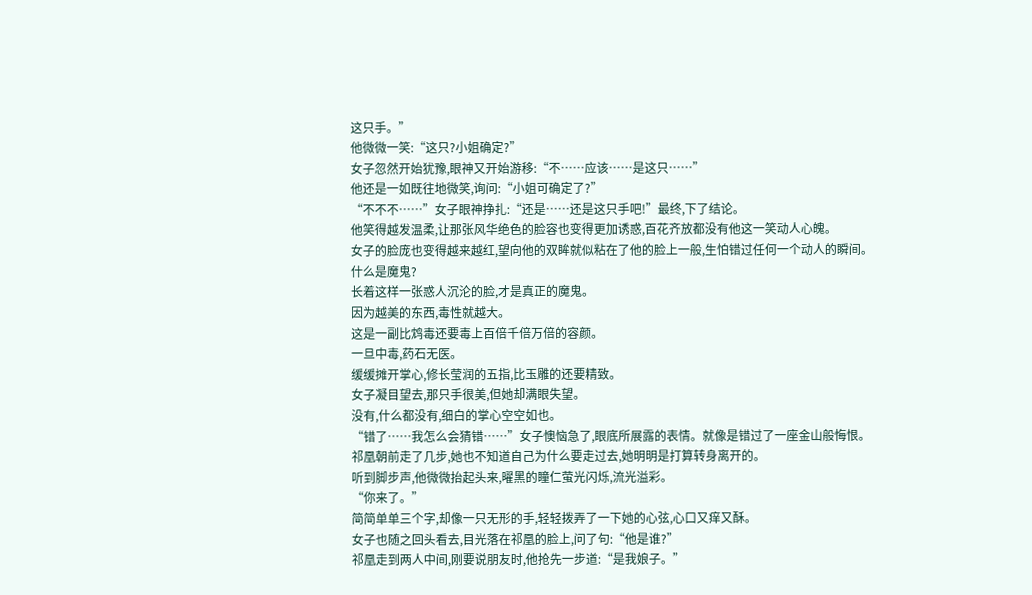这只手。”
他微微一笑:“这只?小姐确定?”
女子忽然开始犹豫,眼神又开始游移:“不……应该……是这只……”
他还是一如既往地微笑,询问:“小姐可确定了?”
“不不不……”女子眼神挣扎:“还是……还是这只手吧!”最终,下了结论。
他笑得越发温柔,让那张风华绝色的脸容也变得更加诱惑,百花齐放都没有他这一笑动人心魄。
女子的脸庞也变得越来越红,望向他的双眸就似粘在了他的脸上一般,生怕错过任何一个动人的瞬间。
什么是魔鬼?
长着这样一张惑人沉沦的脸,才是真正的魔鬼。
因为越美的东西,毒性就越大。
这是一副比鸩毒还要毒上百倍千倍万倍的容颜。
一旦中毒,药石无医。
缓缓摊开掌心,修长莹润的五指,比玉雕的还要精致。
女子凝目望去,那只手很美,但她却满眼失望。
没有,什么都没有,细白的掌心空空如也。
“错了……我怎么会猜错……”女子懊恼急了,眼底所展露的表情。就像是错过了一座金山般悔恨。
祁凰朝前走了几步,她也不知道自己为什么要走过去,她明明是打算转身离开的。
听到脚步声,他微微抬起头来,曜黑的瞳仁萤光闪烁,流光溢彩。
“你来了。”
简简单单三个字,却像一只无形的手,轻轻拨弄了一下她的心弦,心口又痒又酥。
女子也随之回头看去,目光落在祁凰的脸上,问了句:“他是谁?”
祁凰走到两人中间,刚要说朋友时,他抢先一步道:“是我娘子。”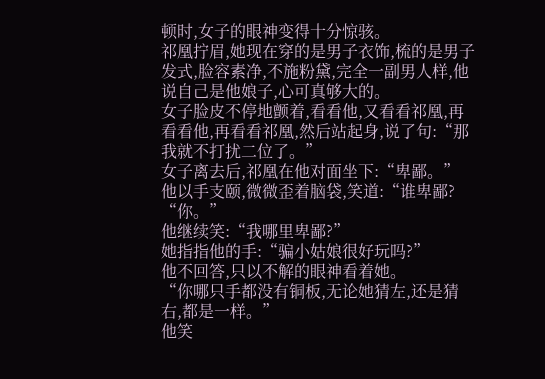顿时,女子的眼神变得十分惊骇。
祁凰拧眉,她现在穿的是男子衣饰,梳的是男子发式,脸容素净,不施粉黛,完全一副男人样,他说自己是他娘子,心可真够大的。
女子脸皮不停地颤着,看看他,又看看祁凰,再看看他,再看看祁凰,然后站起身,说了句:“那我就不打扰二位了。”
女子离去后,祁凰在他对面坐下:“卑鄙。”
他以手支颐,微微歪着脑袋,笑道:“谁卑鄙?
“你。”
他继续笑:“我哪里卑鄙?”
她指指他的手:“骗小姑娘很好玩吗?”
他不回答,只以不解的眼神看着她。
“你哪只手都没有铜板,无论她猜左,还是猜右,都是一样。”
他笑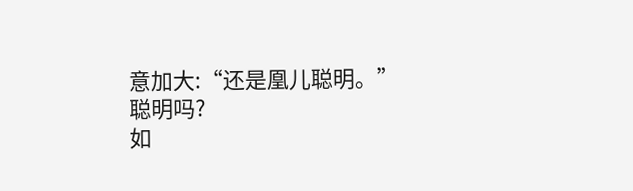意加大:“还是凰儿聪明。”
聪明吗?
如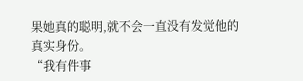果她真的聪明,就不会一直没有发觉他的真实身份。
“我有件事